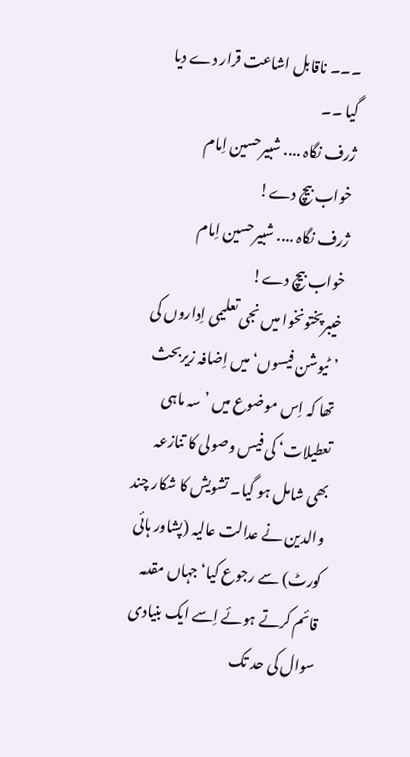۔۔۔ ناقابل اشاعت قرار دے دیا گیا ۔۔
ژرف نگاہ .... شبیرحسین اِمام
خواب بیچ دے!
ژرف نگاہ .... شبیرحسین اِمام
خواب بیچ دے!
خیبرپختونخوا میں نجی تعلیمی اِداروں کی ’ٹیوشن فیسوں‘ میں اِضافہ زیربحث تھا کہ اِس موضوع میں ’سہ ماہی تعطیلات‘ کی فیس وصولی کا تنازعہ بھی شامل ہو گیا۔ تشویش کا شکار چند والدین نے عدالت عالیہ (پشاور ہائی کورٹ) سے رجوع کیا‘ جہاں مقدمہ قائم کرتے ہوئے اِسے ایک بنیادی سوال کی حد تک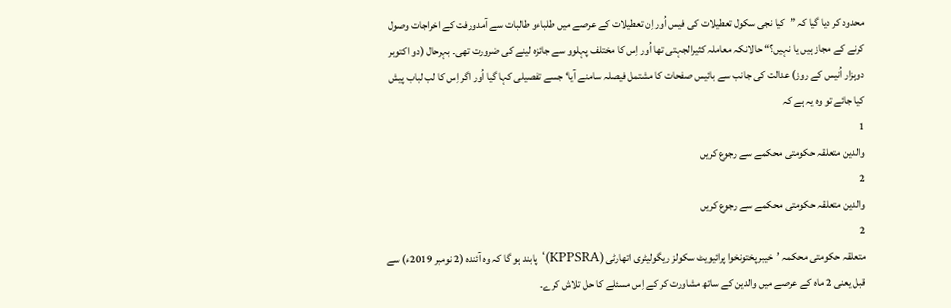محدود کر دیا گیا کہ ”کیا نجی سکول تعطیلات کی فیس اُور اِن تعطیلات کے عرصے میں طلباءو طالبات سے آمدورفت کے اخراجات وصول کرنے کے مجاز ہیں یا نہیں؟“ حالانکہ معاملہ کثیرالجہتی تھا اُور اِس کا مختلف پہلوو سے جائزہ لینے کی ضرورت تھی۔ بہرحال (دو اکتوبر دوہزار اُنیس کے روز) عدالت کی جانب سے بائیس صفحات کا مشتمل فیصلہ سامنے آیا‘ جسے تفصیلی کہا گیا اُور اگر اِس کا لب لباب پیش کیا جائے تو وہ یہ ہے کہ
1
والدین متعلقہ حکومتی محکمے سے رجوع کریں
2
والدین متعلقہ حکومتی محکمے سے رجوع کریں
2
متعلقہ حکومتی محکمہ ’خیبرپختونخوا پرائیویٹ سکولز ریگولیٹری اتھارٹی (KPPSRA)‘ پابند ہو گا کہ وہ آئندہ (2 نومبر 2019ء) سے قبل یعنی 2 ماہ کے عرصے میں والدین کے ساتھ مشاورت کر کے اِس مسئلے کا حل تلاش کرے۔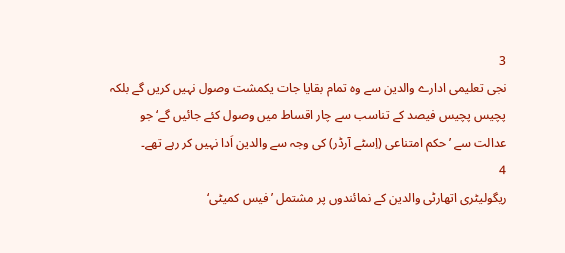3
نجی تعلیمی ادارے والدین سے وہ تمام بقایا جات یکمشت وصول نہیں کریں گے بلکہ پچیس پچیس فیصد کے تناسب سے چار اقساط میں وصول کئے جائیں گے‘ جو عدالت سے ’حکم امتناعی (اِسٹے آرڈر) کی وجہ سے والدین اَدا نہیں کر رہے تھے۔
4
ریگولیٹری اتھارٹی والدین کے نمائندوں پر مشتمل ’فیس کمیٹی‘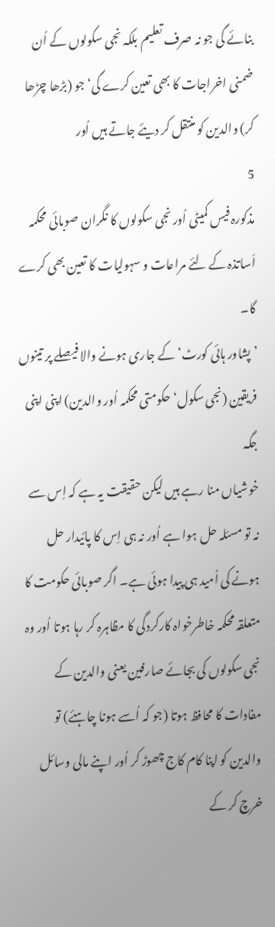بنائے گی جو نہ صرف تعلیم بلکہ نجی سکولوں کے اُن ضمنی اخراجات کا بھی تعین کرے گی‘ جو (بڑھا چڑھا کر) والدین کو منتقل کر دیئے جاتے ہیں اُور
5
مذکورہ فیس کمیٹی اُور نجی سکولوں کا نگران صوبائی محکمہ اَساتذہ کے لئے مراعات و سہولیات کا تعین بھی کرے گا۔
’پشاور ہائی کورٹ‘ کے جاری ہونے والا فیصلے پر تینوں فریقین (نجی سکول‘ حکومتی محکمہ اُور والدین) اپنی اپنی جگہ
خوشیاں منا رہے ہیں لیکن حقیقت یہ ہے کہ اِس سے نہ تو مسئلہ حل ہوا ہے اُور نہ ہی اِس کا پائیدار حل ہونے کی اُمید ہی پیدا ہوئی ہے۔ اگر صوبائی حکومت کا متعلقہ محکمہ خاطرخواہ کارکردگی کا مظاہرہ کر رہا ہوتا اُور وہ نجی سکولوں کی بجائے صارفین یعنی والدین کے مفادات کا محافظ ہوتا (جو کہ اُسے ہونا چاہئے) تو والدین کو اپنا کام کاج چھوڑ کر اُور اپنے مالی وسائل خرچ کر کے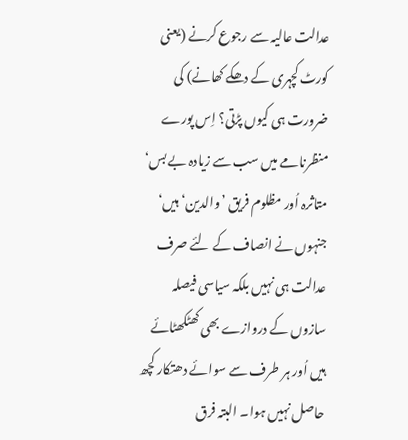عدالت عالیہ سے رجوع کرنے (یعنی کورٹ کچہری کے دھکے کھانے) کی ضرورت ہی کیوں پڑتی؟ اِس پورے منظرنامے میں سب سے زیادہ بے بس‘ متاثرہ اُور مظلوم فریق ’والدین‘ ہیں‘ جنہوں نے انصاف کے لئے صرف عدالت ہی نہیں بلکہ سیاسی فیصلہ سازوں کے دروازے بھی کھٹکھٹائے ہیں اُور ہر طرف سے سوائے دھتکار کچھ حاصل نہیں ہوا۔ البتہ فرق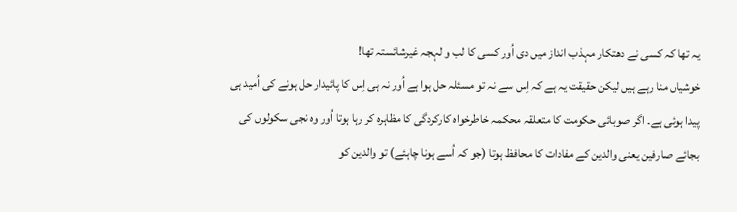یہ تھا کہ کسی نے دھتکار مہذب انداز میں دی اُور کسی کا لب و لہجہ غیرشائستہ تھا!
خوشیاں منا رہے ہیں لیکن حقیقت یہ ہے کہ اِس سے نہ تو مسئلہ حل ہوا ہے اُور نہ ہی اِس کا پائیدار حل ہونے کی اُمید ہی پیدا ہوئی ہے۔ اگر صوبائی حکومت کا متعلقہ محکمہ خاطرخواہ کارکردگی کا مظاہرہ کر رہا ہوتا اُور وہ نجی سکولوں کی بجائے صارفین یعنی والدین کے مفادات کا محافظ ہوتا (جو کہ اُسے ہونا چاہئے) تو والدین کو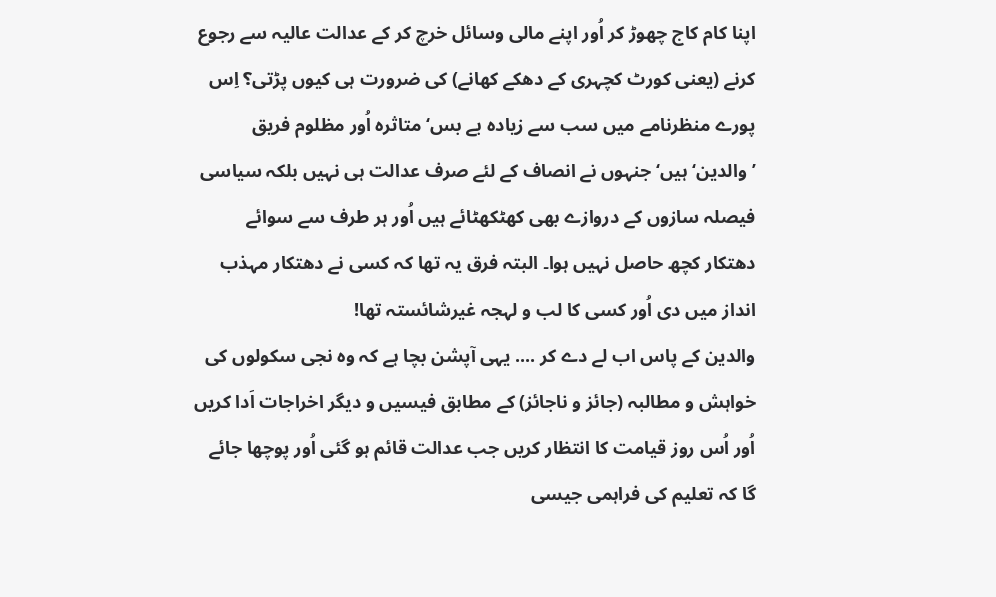اپنا کام کاج چھوڑ کر اُور اپنے مالی وسائل خرچ کر کے عدالت عالیہ سے رجوع کرنے (یعنی کورٹ کچہری کے دھکے کھانے) کی ضرورت ہی کیوں پڑتی؟ اِس پورے منظرنامے میں سب سے زیادہ بے بس‘ متاثرہ اُور مظلوم فریق ’والدین‘ ہیں‘ جنہوں نے انصاف کے لئے صرف عدالت ہی نہیں بلکہ سیاسی فیصلہ سازوں کے دروازے بھی کھٹکھٹائے ہیں اُور ہر طرف سے سوائے دھتکار کچھ حاصل نہیں ہوا۔ البتہ فرق یہ تھا کہ کسی نے دھتکار مہذب انداز میں دی اُور کسی کا لب و لہجہ غیرشائستہ تھا!
والدین کے پاس اب لے دے کر .... یہی آپشن بچا ہے کہ وہ نجی سکولوں کی خواہش و مطالبہ (جائز و ناجائز) کے مطابق فیسیں و دیگر اخراجات اَدا کریں اُور اُس روز قیامت کا انتظار کریں جب عدالت قائم ہو گئی اُور پوچھا جائے گا کہ تعلیم کی فراہمی جیسی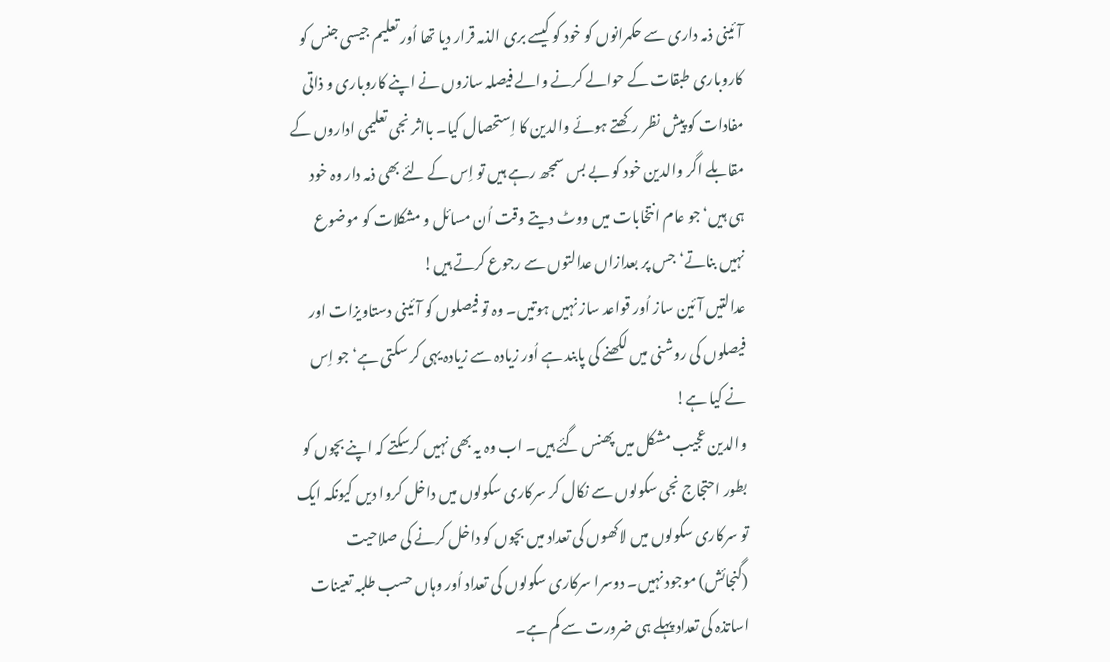آئینی ذمہ داری سے حکمرانوں کو خود کو کیسے بری الذمہ قرار دیا تھا اُور تعلیم جیسی جنس کو کاروباری طبقات کے حوالے کرنے والے فیصلہ سازوں نے اپنے کاروباری و ذاتی مفادات کو پیش نظر رکھتے ہوئے والدین کا اِستحصال کیا۔ بااثر نجی تعلیمی اداروں کے مقابلے اگر والدین خود کو بے بس سمجھ رہے ہیں تو اِس کے لئے بھی ذمہ دار وہ خود ہی ہیں‘ جو عام انتخابات میں ووٹ دیتے وقت اُن مسائل و مشکلات کو موضوع نہیں بناتے‘ جس پر بعدازاں عدالتوں سے رجوع کرتے ہیں!
عدالتیں آئین ساز اُور قواعد ساز نہیں ہوتیں۔ وہ تو فیصلوں کو آئینی دستاویزات اور فیصلوں کی روشنی میں لکھنے کی پابند ہے اُور زیادہ سے زیادہ یہی کر سکتی ہے‘ جو اِس نے کیا ہے!
والدین عجیب مشکل میں پھنس گئے ہیں۔ اب وہ یہ بھی نہیں کرسکتے کہ اپنے بچوں کو بطور احتجاج نجی سکولوں سے نکال کر سرکاری سکولوں میں داخل کروا دیں کیونکہ ایک تو سرکاری سکولوں میں لاکھوں کی تعداد میں بچوں کو داخل کرنے کی صلاحیت (گنجائش) موجود نہیں۔ دوسرا سرکاری سکولوں کی تعداد اُور وہاں حسب طلبہ تعینات اساتذہ کی تعداد پہلے ہی ضرورت سے کم ہے۔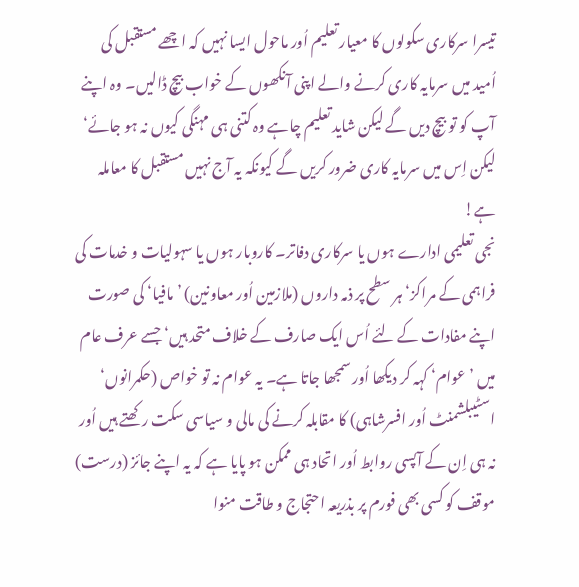تیسرا سرکاری سکولوں کا معیار تعلیم اُور ماحول ایسا نہیں کہ اچھے مستقبل کی اُمید میں سرمایہ کاری کرنے والے اپنی آنکھوں کے خواب بیچ ڈالیں۔ وہ اپنے آپ کو تو بیچ دیں گے لیکن شاید تعلیم چاہے وہ کتنی ہی مہنگی کیوں نہ ہو جائے‘ لیکن اِس میں سرمایہ کاری ضرور کریں گے کیونکہ یہ آج نہیں مستقبل کا معاملہ ہے!
نجی تعلیمی ادارے ہوں یا سرکاری دفاتر۔ کاروبار ہوں یا سہولیات و خدمات کی فراہمی کے مراکز‘ ہر سطح پر ذمہ داروں (ملازمین اُور معاونین) ’مافیا‘ کی صورت اپنے مفادات کے لئے اُس ایک صارف کے خلاف متحد ہیں‘ جسے عرف عام میں ’عوام‘ کہہ کر دیکھا اُور سمجھا جاتا ہے۔ یہ عوام نہ تو خواص (حکمرانوں‘ اسٹیبلشمنٹ اُور افسرشاہی) کا مقابلہ کرنے کی مالی و سیاسی سکت رکھتے ہیں اُور نہ ہی اِن کے آپسی روابط اُور اتحاد ہی ممکن ہو پایا ہے کہ یہ اپنے جائز (درست) موقف کو کسی بھی فورم پر بذریعہ احتجاج و طاقت منوا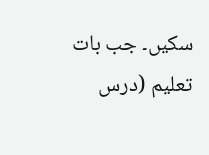سکیں۔ جب بات تعلیم (درس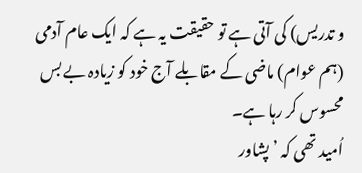و تدریس) کی آتی ہے تو حقیقت یہ ہے کہ ایک عام آدمی (ہم عوام) ماضی کے مقابلے آج خود کو زیادہ بے بس محسوس کر رہا ہے۔
اُمید تھی کہ ’پشاور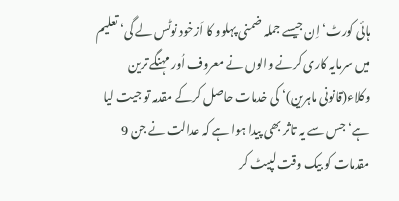ہائی کورٹ‘ اِن جیسے جملہ ضمنی پہلوو کا اَزخود نوٹس لے گی‘ تعلیم میں سرمایہ کاری کرنے والوں نے معروف اُور مہنگے ترین وکلاء(قانونی ماہرین)‘ کی خدمات حاصل کرکے مقدمہ تو جیت لیا ہے‘ جس سے یہ تاثر بھی پیدا ہوا ہے کہ عدالت نے جن 9 مقدمات کو بیک وقت لپیٹ کر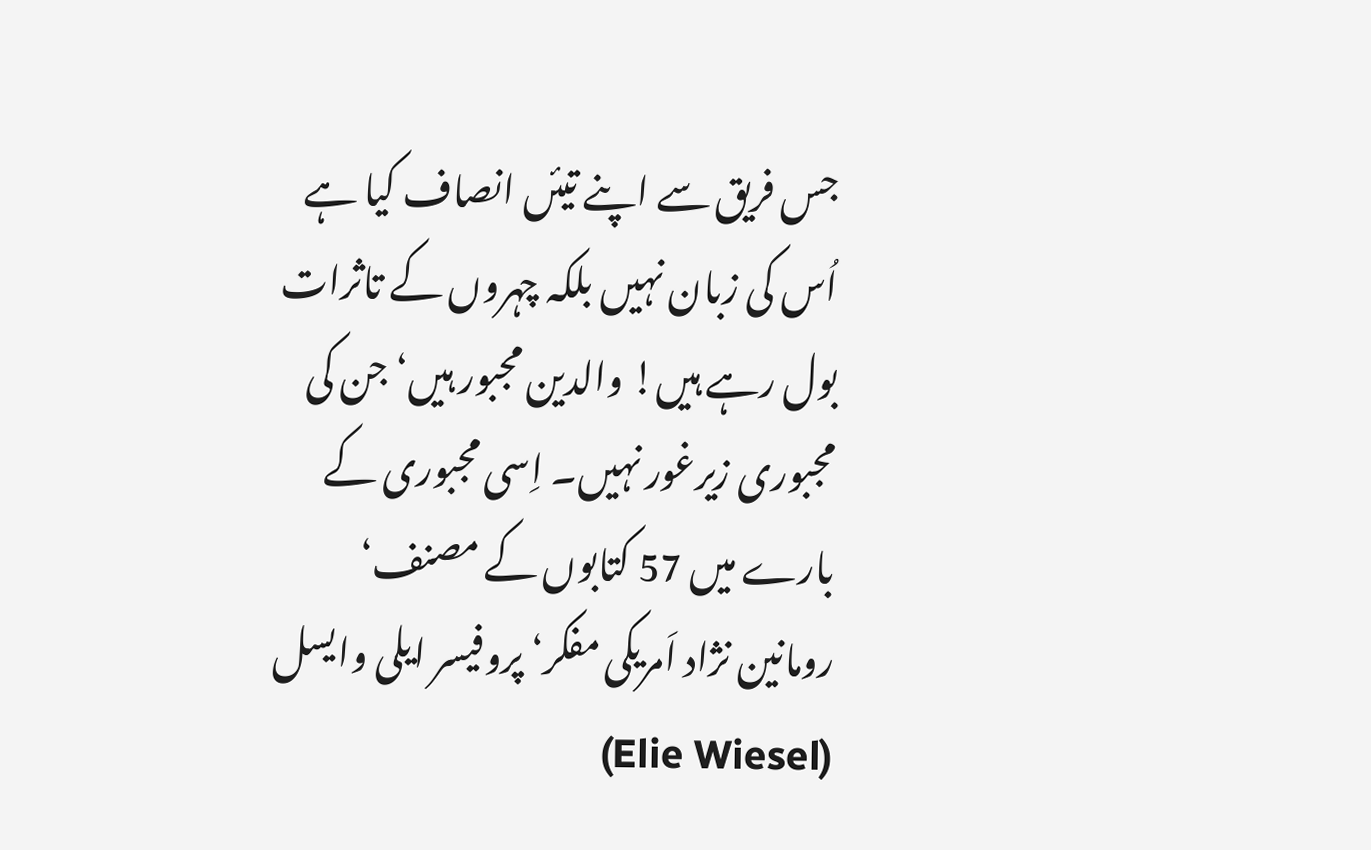جس فریق سے اپنے تیئں انصاف کیا ہے اُس کی زبان نہیں بلکہ چہروں کے تاثرات بول رہے ہیں! والدین مجبور ہیں‘ جن کی مجبوری زیرغور نہیں۔ اِسی مجبوری کے بارے میں 57 کتابوں کے مصنف‘ رومانین نژاد اَمریکی مفکر‘ پروفیسر ایلی وایسل (Elie Wiesel)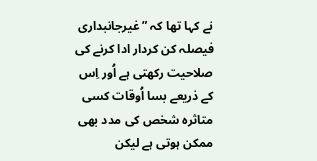نے کہا تھا کہ ”غیرجانبداری فیصلہ کن کردار ادا کرنے کی صلاحیت رکھتی ہے اُور اِس کے ذریعے بسا اُوقات کسی متاثرہ شخص کی مدد بھی ممکن ہوتی ہے لیکن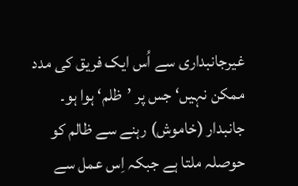غیرجانبداری سے اُس ایک فریق کی مدد ممکن نہیں‘ جس پر ’ظلم‘ ہوا ہو۔ جانبدار (خاموش) رہنے سے ظالم کو حوصلہ ملتا ہے جبکہ اِس عمل سے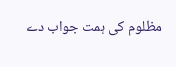مظلوم کی ہمت جواب دے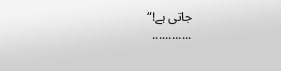جاتی ہے!“
............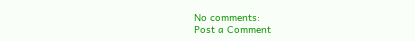No comments:
Post a Comment